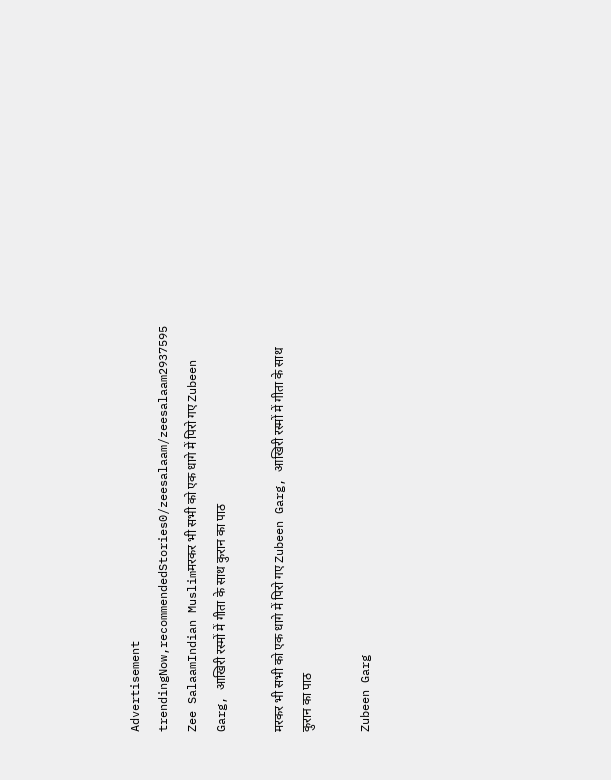Advertisement
trendingNow,recommendedStories0/zeesalaam/zeesalaam2937595
Zee SalaamIndian Muslimमरकर भी सभी को एक धागे में पिरो गए Zubeen Garg, आखिरी रस्मों में गीता के साथ कुरान का पाठ

मरकर भी सभी को एक धागे में पिरो गए Zubeen Garg, आखिरी रस्मों में गीता के साथ कुरान का पाठ

Zubeen Garg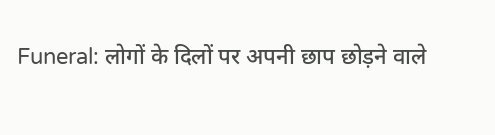Funeral: लोगों के दिलों पर अपनी छाप छोड़ने वाले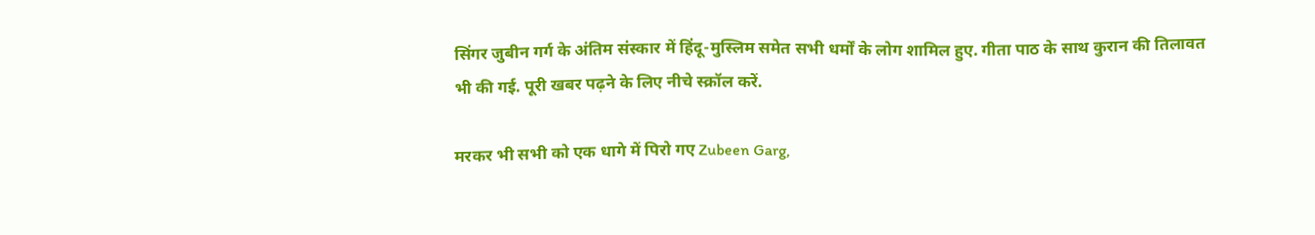सिंगर जुबीन गर्ग के अंतिम संस्कार में हिंदू-मुस्लिम समेत सभी धर्मों के लोग शामिल हुए. गीता पाठ के साथ कुरान की तिलावत भी की गई. पूरी खबर पढ़ने के लिए नीचे स्क्रॉल करें.

मरकर भी सभी को एक धागे में पिरो गए Zubeen Garg,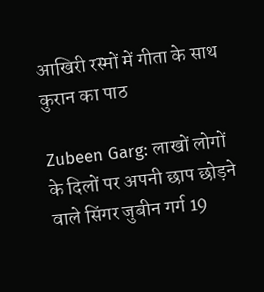आखिरी रस्मों में गीता के साथ कुरान का पाठ

Zubeen Garg: लाखों लोगों के दिलों पर अपनी छाप छोड़ने वाले सिंगर जुबीन गर्ग 19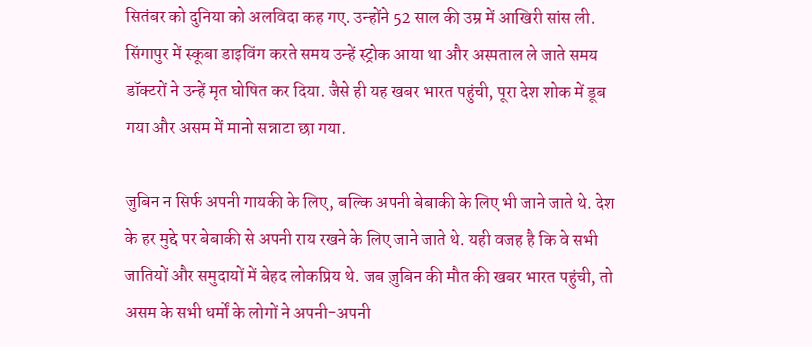सितंबर को दुनिया को अलविदा कह गए. उन्होंने 52 साल की उम्र में आखिरी सांस ली. सिंगापुर में स्कूबा डाइविंग करते समय उन्हें स्ट्रोक आया था और अस्पताल ले जाते समय डॉक्टरों ने उन्हें मृत घोषित कर दिया. जैसे ही यह खबर भारत पहुंची, पूरा देश शोक में डूब गया और असम में मानो सन्नाटा छा गया.

जुबिन न सिर्फ अपनी गायकी के लिए, बल्कि अपनी बेबाकी के लिए भी जाने जाते थे. देश के हर मुद्दे पर बेबाकी से अपनी राय रखने के लिए जाने जाते थे. यही वजह है कि वे सभी जातियों और समुदायों में बेहद लोकप्रिय थे. जब ज़ुबिन की मौत की खबर भारत पहुंची, तो असम के सभी धर्मों के लोगों ने अपनी-अपनी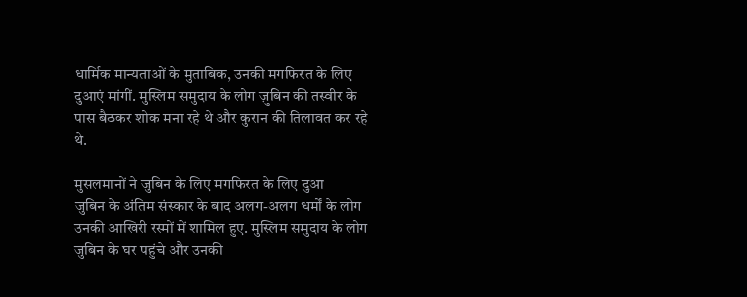धार्मिक मान्यताओं के मुताबिक, उनकी मगफिरत के लिए दुआएं मांगीं. मुस्लिम समुदाय के लोग ज़ुबिन की तस्वीर के पास बैठकर शोक मना रहे थे और कुरान की तिलावत कर रहे थे.

मुसलमानों ने जुबिन के लिए मगफिरत के लिए दुआ
जुबिन के अंतिम संस्कार के बाद अलग-अलग धर्मों के लोग उनकी आखिरी रस्मों में शामिल हुए. मुस्लिम समुदाय के लोग जुबिन के घर पहुंचे और उनकी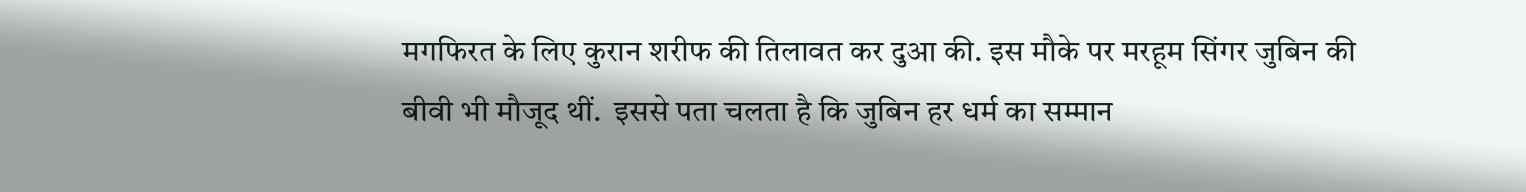मगफिरत के लिए कुरान शरीफ की तिलावत कर दुआ की. इस मौके पर मरहूम सिंगर जुबिन की बीवी भी मौजूद थीं.  इससे पता चलता है कि जुबिन हर धर्म का सम्मान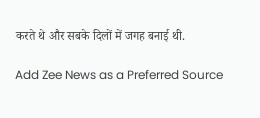करते थे और सबके दिलों में जगह बनाई थी.

Add Zee News as a Preferred Source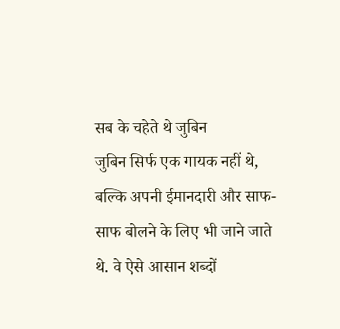सब के चहेते थे जुबिन
जुबिन सिर्फ एक गायक नहीं थे, बल्कि अपनी ईमानदारी और साफ-साफ बोलने के लिए भी जाने जाते थे. वे ऐसे आसान शब्दों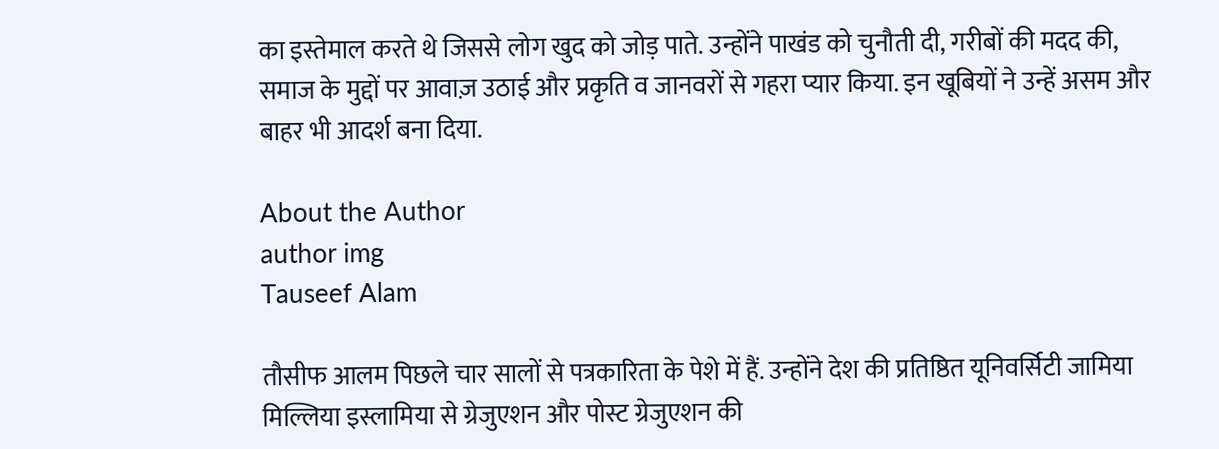का इस्तेमाल करते थे जिससे लोग खुद को जोड़ पाते. उन्होंने पाखंड को चुनौती दी, गरीबों की मदद की, समाज के मुद्दों पर आवाज़ उठाई और प्रकृति व जानवरों से गहरा प्यार किया. इन खूबियों ने उन्हें असम और बाहर भी आदर्श बना दिया.

About the Author
author img
Tauseef Alam

तौसीफ आलम पिछले चार सालों से पत्रकारिता के पेशे में हैं. उन्होंने देश की प्रतिष्ठित यूनिवर्सिटी जामिया मिल्लिया इस्लामिया से ग्रेजुएशन और पोस्ट ग्रेजुएशन की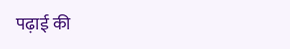पढ़ाई की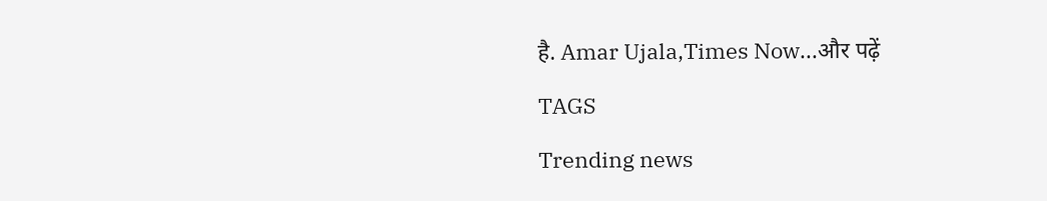है. Amar Ujala,Times Now...और पढ़ें

TAGS

Trending news